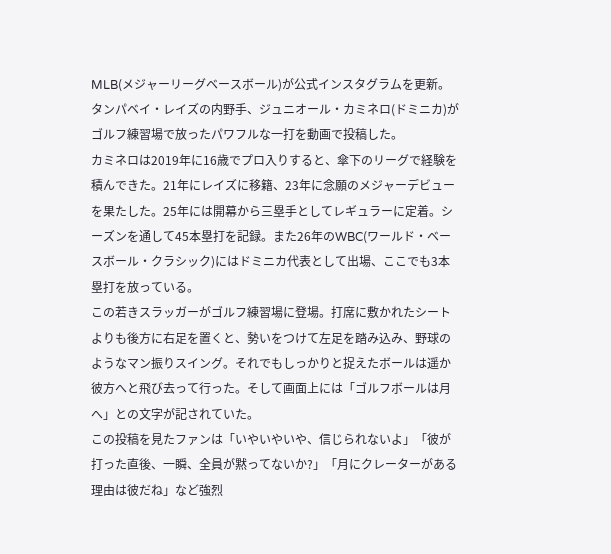MLB(メジャーリーグベースボール)が公式インスタグラムを更新。タンパベイ・レイズの内野手、ジュニオール・カミネロ(ドミニカ)がゴルフ練習場で放ったパワフルな一打を動画で投稿した。
カミネロは2019年に16歳でプロ入りすると、傘下のリーグで経験を積んできた。21年にレイズに移籍、23年に念願のメジャーデビューを果たした。25年には開幕から三塁手としてレギュラーに定着。シーズンを通して45本塁打を記録。また26年のWBC(ワールド・ベースボール・クラシック)にはドミニカ代表として出場、ここでも3本塁打を放っている。
この若きスラッガーがゴルフ練習場に登場。打席に敷かれたシートよりも後方に右足を置くと、勢いをつけて左足を踏み込み、野球のようなマン振りスイング。それでもしっかりと捉えたボールは遥か彼方へと飛び去って行った。そして画面上には「ゴルフボールは月へ」との文字が記されていた。
この投稿を見たファンは「いやいやいや、信じられないよ」「彼が打った直後、一瞬、全員が黙ってないか?」「月にクレーターがある理由は彼だね」など強烈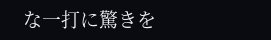な一打に驚きを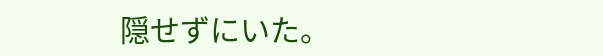隠せずにいた。